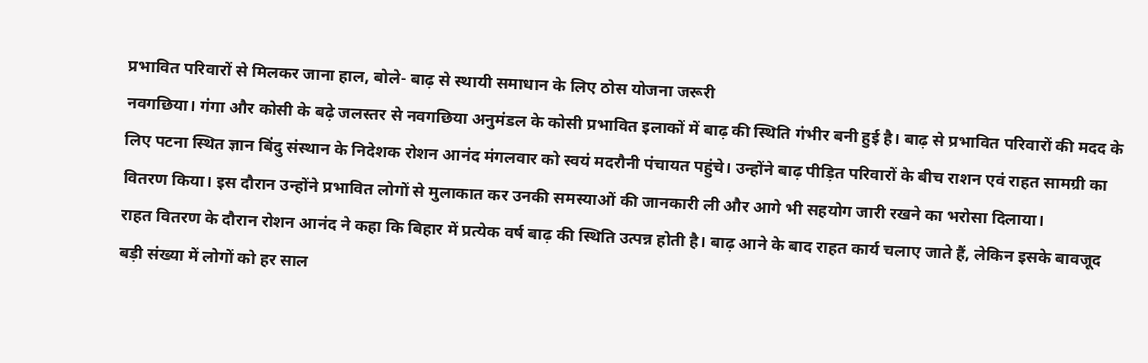प्रभावित परिवारों से मिलकर जाना हाल, बोले- बाढ़ से स्थायी समाधान के लिए ठोस योजना जरूरी
नवगछिया। गंगा और कोसी के बढ़े जलस्तर से नवगछिया अनुमंडल के कोसी प्रभावित इलाकों में बाढ़ की स्थिति गंभीर बनी हुई है। बाढ़ से प्रभावित परिवारों की मदद के लिए पटना स्थित ज्ञान बिंदु संस्थान के निदेशक रोशन आनंद मंगलवार को स्वयं मदरौनी पंचायत पहुंचे। उन्होंने बाढ़ पीड़ित परिवारों के बीच राशन एवं राहत सामग्री का वितरण किया। इस दौरान उन्होंने प्रभावित लोगों से मुलाकात कर उनकी समस्याओं की जानकारी ली और आगे भी सहयोग जारी रखने का भरोसा दिलाया।
राहत वितरण के दौरान रोशन आनंद ने कहा कि बिहार में प्रत्येक वर्ष बाढ़ की स्थिति उत्पन्न होती है। बाढ़ आने के बाद राहत कार्य चलाए जाते हैं, लेकिन इसके बावजूद बड़ी संख्या में लोगों को हर साल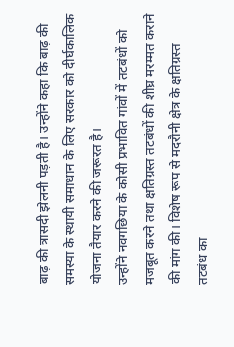बाढ़ की त्रासदी झेलनी पड़ती है। उन्होंने कहा कि बाढ़ की समस्या के स्थायी समाधान के लिए सरकार को दीर्घकालिक योजना तैयार करने की जरूरत है।
उन्होंने नवगछिया के कोसी प्रभावित गांवों में तटबंधों को मजबूत करने तथा क्षतिग्रस्त तटबंधों की शीघ्र मरम्मत कराने की मांग की। विशेष रूप से मदरौनी क्षेत्र के क्षतिग्रस्त तटबंध का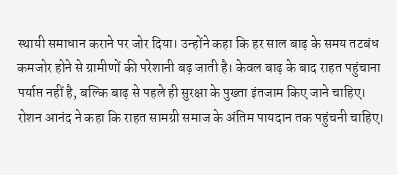स्थायी समाधान कराने पर जोर दिया। उन्होंने कहा कि हर साल बाढ़ के समय तटबंध कमजोर होने से ग्रामीणों की परेशानी बढ़ जाती है। केवल बाढ़ के बाद राहत पहुंचाना पर्याप्त नहीं है, बल्कि बाढ़ से पहले ही सुरक्षा के पुख्ता इंतजाम किए जाने चाहिए।
रोशन आनंद ने कहा कि राहत सामग्री समाज के अंतिम पायदान तक पहुंचनी चाहिए।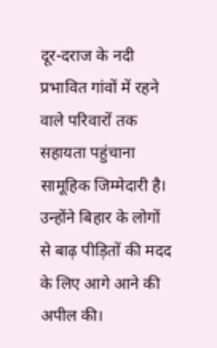दूर-दराज के नदी प्रभावित गांवों में रहने वाले परिवारों तक सहायता पहुंचाना सामूहिक जिम्मेदारी है। उन्होंने बिहार के लोगों से बाढ़ पीड़ितों की मदद के लिए आगे आने की अपील की।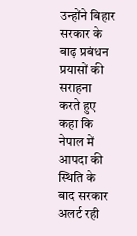उन्होंने बिहार सरकार के बाढ़ प्रबंधन प्रयासों की सराहना करते हुए कहा कि नेपाल में आपदा की स्थिति के बाद सरकार अलर्ट रही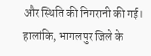और स्थिति की निगरानी की गई। हालांकि, भागलपुर जिले के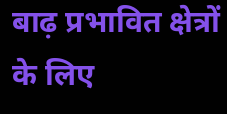बाढ़ प्रभावित क्षेत्रों के लिए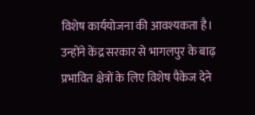विशेष कार्ययोजना की आवश्यकता है। उन्होंने केंद्र सरकार से भागलपुर के बाढ़ प्रभावित क्षेत्रों के लिए विशेष पैकेज देने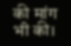की मांग भी की।